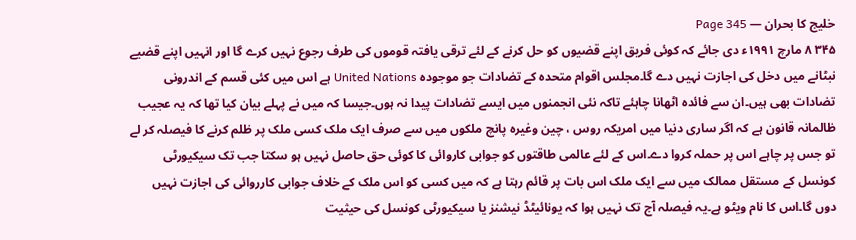خلیج کا بحران — Page 345
۳۴۵ ۸ مارچ ۱۹۹۱ء دی جائے کہ کوئی فریق اپنے قضیوں کو حل کرنے کے لئے ترقی یافتہ قوموں کی طرف رجوع نہیں کرے گا اور انہیں اپنے قضیے نبٹانے میں دخل کی اجازت نہیں دے گا۔مجلس اقوام متحدہ کے تضادات جو موجودہ United Nations ہے اس میں کئی قسم کے اندرونی تضادات بھی ہیں۔ان سے فائدہ اٹھانا چاہئے تاکہ نئی انجمنوں میں ایسے تضادات پیدا نہ ہوں۔جیسا کہ میں نے پہلے بیان کیا تھا کہ یہ عجیب ظالمانہ قانون ہے کہ اگر ساری دنیا میں امریکہ روس ، چین وغیرہ پانچ ملکوں میں سے صرف ایک ملک کسی ملک پر ظلم کرنے کا فیصلہ کر لے تو جس پر چاہے اس پر حملہ کروا دے۔اس کے لئے عالمی طاقتوں کو جوابی کاروائی کا کوئی حق حاصل نہیں ہو سکتا جب تک سیکیورٹی کونسل کے مستقل ممالک میں سے ایک ملک اس بات پر قائم رہتا ہے کہ میں کسی کو اس ملک کے خلاف جوابی کارروائی کی اجازت نہیں دوں گا۔اس کا نام ویٹو ہے۔یہ فیصلہ آج تک نہیں ہوا کہ یونائیٹڈ نیشنز یا سیکیورٹی کونسل کی حیثیت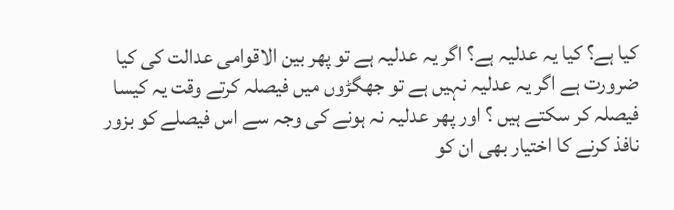کیا ہے؟ کیا یہ عدلیہ ہے؟ اگر یہ عدلیہ ہے تو پھر بین الاقوامی عدالت کی کیا ضرورت ہے اگر یہ عدلیہ نہیں ہے تو جھگڑوں میں فیصلہ کرتے وقت یہ کیسا فیصلہ کر سکتے ہیں ؟ اور پھر عدلیہ نہ ہونے کی وجہ سے اس فیصلے کو بزور نافذ کرنے کا اختیار بھی ان کو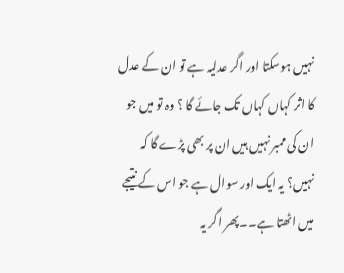نہیں ہوسکتا اور اگر عدلیہ ہے تو ان کے عدل کا اثر کہاں کہاں تک جائے گا ؟ وہ تو میں جو ان کی ممبر نہیں ہیں ان پر بھی پڑے گا کہ نہیں؟ یہ ایک اور سوال ہے جو اس کے نتیجے میں اٹھتا ہے۔۔پھر اگر یہ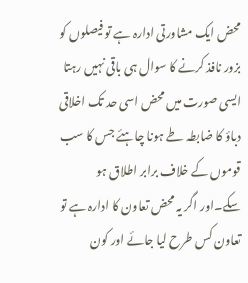محض ایک مشاورتی ادارہ ہے تو فیصلوں کو بزور نافذ کرنے کا سوال ہی باقی نہیں رہتا ایسی صورت میں محض اسی حد تک اخلاقی دباؤ کا ضابطہ طے ہونا چاہئے جس کا سب قوموں کے خلاف برابر اطلاق ہو سکے۔اور اگر یہ محض تعاون کا ادارہ ہے تو تعاون کس طرح لیا جائے اور کون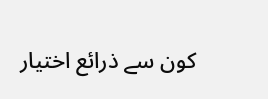کون سے ذرائع اختیار